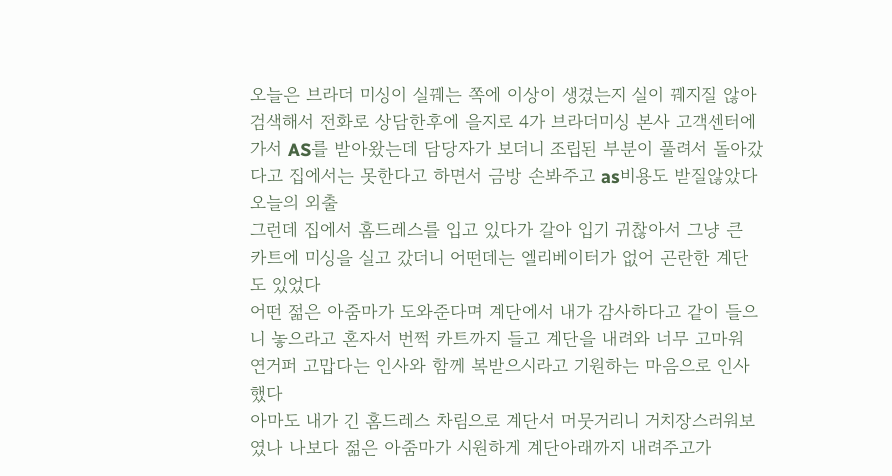오늘은 브라더 미싱이 실꿰는 쪽에 이상이 생겼는지 실이 꿰지질 않아 검색해서 전화로 상담한후에 을지로 4가 브라더미싱 본사 고객센터에가서 AS를 받아왔는데 담당자가 보더니 조립된 부분이 풀려서 돌아갔다고 집에서는 못한다고 하면서 금방 손봐주고 as비용도 받질않았다
오늘의 외출
그런데 집에서 홈드레스를 입고 있다가 갈아 입기 귀찮아서 그냥 큰 카트에 미싱을 실고 갔더니 어떤데는 엘리베이터가 없어 곤란한 계단도 있었다
어떤 젊은 아줌마가 도와준다며 계단에서 내가 감사하다고 같이 들으니 놓으라고 혼자서 번쩍 카트까지 들고 계단을 내려와 너무 고마워 연거퍼 고맙다는 인사와 함께 복받으시라고 기원하는 마음으로 인사했다
아마도 내가 긴 홈드레스 차림으로 계단서 머뭇거리니 거치장스러워보였나 나보다 젊은 아줌마가 시원하게 계단아래까지 내려주고가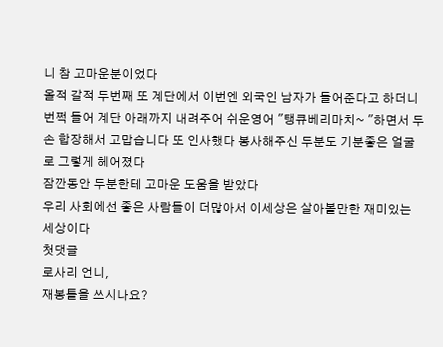니 참 고마운분이었다
올적 갈적 두번째 또 계단에서 이번엔 외국인 남자가 들어준다고 하더니 번쩍 들어 계단 아래까지 내려주어 쉬운영어 "탱큐베리마치~ "하면서 두손 합장해서 고맙습니다 또 인사했다 봉사해주신 두분도 기분좋은 얼굴로 그렇게 헤어졌다
잠깐동안 두분한테 고마운 도움을 받았다
우리 사회에선 좋은 사람들이 더많아서 이세상은 살아볼만한 재미있는 세상이다
첫댓글
로사리 언니,
재봉틀을 쓰시나요?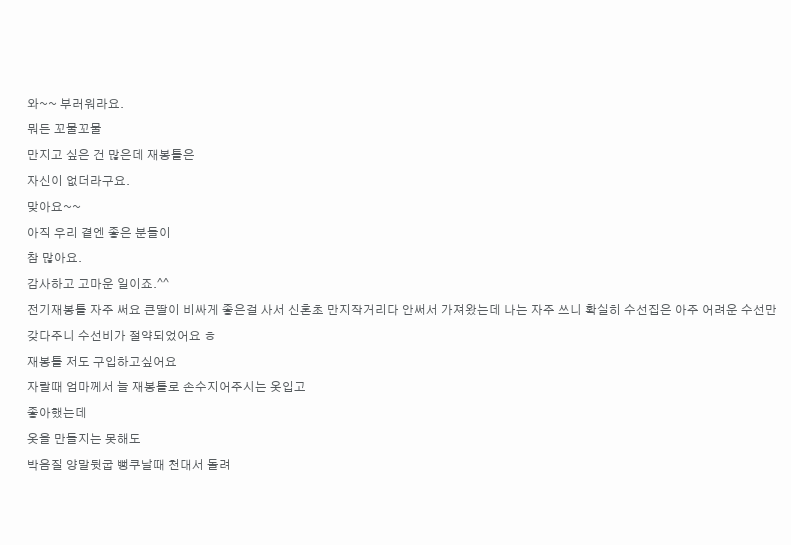와~~ 부러워라요.
뭐든 꼬물꼬물
만지고 싶은 건 많은데 재봉틀은
자신이 없더라구요.
맞아요~~
아직 우리 곁엔 좋은 분들이
참 많아요.
감사하고 고마운 일이죠.^^
전기재봉틀 자주 써요 큰딸이 비싸게 좋은걸 사서 신혼초 만지작거리다 안써서 가져왔는데 나는 자주 쓰니 확실히 수선집은 아주 어려운 수선만 갖다주니 수선비가 절약되었어요 ㅎ
재봉틀 저도 구입하고싶어요
자랄때 엄마께서 늘 재봉틀로 손수지어주시는 옷입고
좋아했는데
옷을 만들지는 못해도
박음질 양말뒷굽 뻥쿠날때 천대서 돌려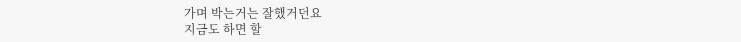가며 박는거는 잘했거던요
지금도 하면 할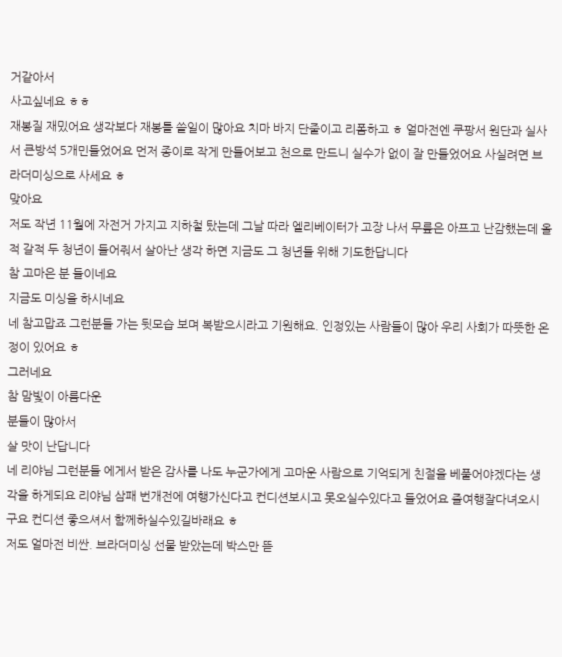거같아서
사고싶네요 ㅎㅎ
재봉질 재밌어요 생각보다 재봉틀 쓸일이 많아요 치마 바지 단줄이고 리폼하고 ㅎ 얼마전엔 쿠팡서 원단과 실사서 큰방석 5개민들었어요 먼저 종이로 작게 만들어보고 천으로 만드니 실수가 없이 잘 만들었어요 사실려면 브라더미싱으로 사세요 ㅎ
맞아요
저도 작년 11월에 자전거 가지고 지하철 탔는데 그날 따라 엘리베이터가 고장 나서 무릎은 아프고 난감했는데 올적 갈적 두 청년이 들어줘서 살아난 생각 하면 지금도 그 청년들 위해 기도한답니다
참 고마은 분 들이네요
지금도 미싱을 하시네요
네 참고맙죠 그런분들 가는 뒷모습 보며 복받으시라고 기원해요. 인정있는 사람들이 많아 우리 사회가 따뜻한 온정이 있어요 ㅎ
그러네요
참 맘빛이 아름다운
분들이 많아서
살 맛이 난답니다
네 리야님 그런분들 에게서 받은 감사를 나도 누군가에게 고마운 사람으로 기억되게 친절을 베풀어야겠다는 생각을 하게되요 리야님 삼패 번개전에 여행가신다고 컨디션보시고 못오실수있다고 들었어요 즐여행잘다녀오시구요 컨디션 좋으셔서 함께하실수있길바래요 ㅎ
저도 얼마전 비싼. 브라더미싱 선물 받았는데 박스만 뜯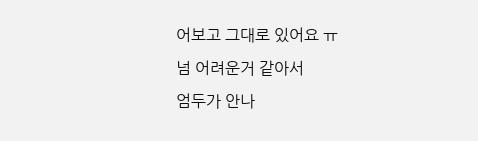어보고 그대로 있어요 ㅠ
넘 어려운거 같아서
엄두가 안나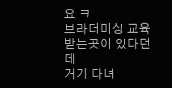요 ㅋ
브라더미싱 교육 받는곳이 있다던데
거기 다녀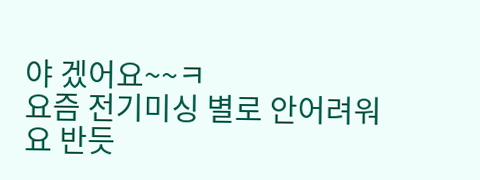야 겠어요~~ㅋ
요즘 전기미싱 별로 안어려워요 반듯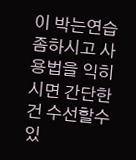이 박는연습좀하시고 사용법을 익히시면 간단한건 수선할수있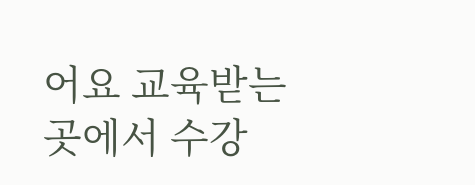어요 교육받는곳에서 수강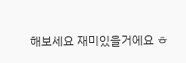해보세요 재미있을거에요 ㅎ